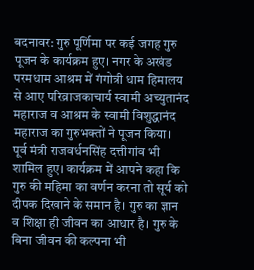बदनावर: गुरु पूर्णिमा पर कई जगह गुरु पूजन के कार्यक्रम हुए। नगर के अखंड परमधाम आश्रम में गंगोत्री धाम हिमालय से आए परिव्राजकाचार्य स्वामी अच्युतानंद महाराज व आश्रम के स्वामी विशुद्धानंद महाराज का गुरुभक्तों ने पूजन किया। पूर्व मंत्री राजवर्धनसिंह दत्तीगांव भी शामिल हुए। कार्यक्रम में आपने कहा कि गुरु की महिमा का वर्णन करना तो सूर्य को दीपक दिखाने के समान है। गुरु का ज्ञान व शिक्षा ही जीवन का आधार है। गुरु के बिना जीवन की कल्पना भी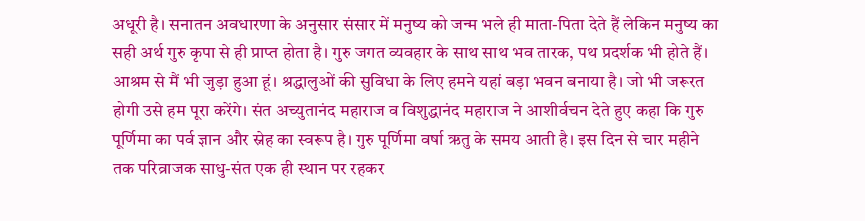अधूरी है। सनातन अवधारणा के अनुसार संसार में मनुष्य को जन्म भले ही माता-पिता देते हैं लेकिन मनुष्य का सही अर्थ गुरु कृपा से ही प्राप्त होता है। गुरु जगत व्यवहार के साथ साथ भव तारक, पथ प्रदर्शक भी होते हैं। आश्रम से मैं भी जुड़ा हुआ हूं। श्रद्धालुओं की सुविधा के लिए हमने यहां बड़ा भवन बनाया है। जो भी जरूरत होगी उसे हम पूरा करेंगे। संत अच्युतानंद महाराज व विशुद्धानंद महाराज ने आशीर्वचन देते हुए कहा कि गुरु पूर्णिमा का पर्व ज्ञान और स्नेह का स्वरूप है। गुरु पूर्णिमा वर्षा ऋतु के समय आती है। इस दिन से चार महीने तक परिव्राजक साधु-संत एक ही स्थान पर रहकर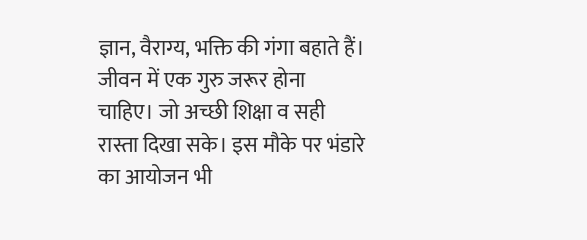ज्ञान, वैराग्य, भक्ति की गंगा बहाते हैं। जीवन में एक गुरु जरूर होना चाहिए। जो अच्छी शिक्षा व सही रास्ता दिखा सके। इस मौके पर भंडारे का आयोजन भी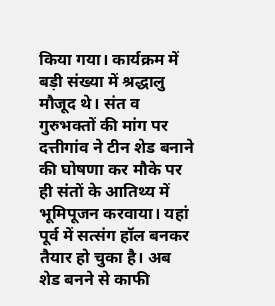किया गया। कार्यक्रम में बड़ी संख्या में श्रद्धालु मौजूद थे। संत व गुरुभक्तों की मांग पर दत्तीगांव ने टीन शेड बनाने की घोषणा कर मौके पर ही संतों के आतिथ्य में भूमिपूजन करवाया। यहां पूर्व में सत्संग हॉल बनकर तैयार हो चुका है। अब शेड बनने से काफी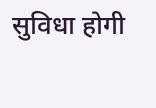सुविधा होगी